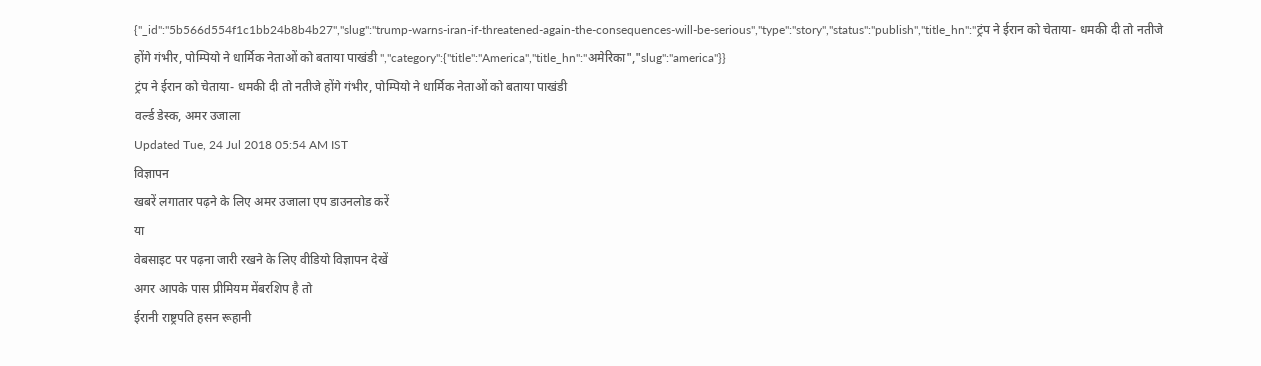{"_id":"5b566d554f1c1bb24b8b4b27","slug":"trump-warns-iran-if-threatened-again-the-consequences-will-be-serious","type":"story","status":"publish","title_hn":"ट्रंप ने ईरान को चेताया- धमकी दी तो नतीजे होंगे गंभीर, पोम्पियो ने धार्मिक नेताओं को बताया पाखंडी ","category":{"title":"America","title_hn":"अमेरिका","slug":"america"}}
ट्रंप ने ईरान को चेताया- धमकी दी तो नतीजे होंगे गंभीर, पोम्पियो ने धार्मिक नेताओं को बताया पाखंडी
वर्ल्ड डेस्क, अमर उजाला
Updated Tue, 24 Jul 2018 05:54 AM IST
विज्ञापन
खबरें लगातार पढ़ने के लिए अमर उजाला एप डाउनलोड करें
या
वेबसाइट पर पढ़ना जारी रखने के लिए वीडियो विज्ञापन देखें
अगर आपके पास प्रीमियम मेंबरशिप है तो
ईरानी राष्ट्रपति हसन रूहानी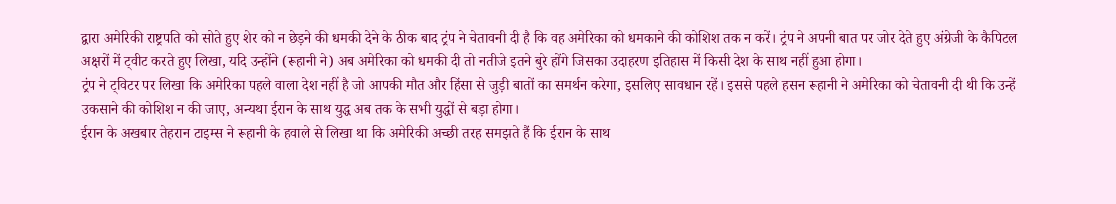द्वारा अमेरिकी राष्ट्रपति को सोते हुए शेर को न छेड़ने की धमकी देने के ठीक बाद ट्रंप ने चेतावनी दी है कि वह अमेरिका को धमकाने की कोशिश तक न करें। ट्रंप ने अपनी बात पर जोर देते हुए अंग्रेजी के कैपिटल अक्षरों में ट्वीट करते हुए लिखा, यदि उन्होंने (रूहानी ने) अब अमेरिका को धमकी दी तो नतीजे इतने बुरे होंगे जिसका उदाहरण इतिहास में किसी देश के साथ नहीं हुआ होगा।
ट्रंप ने ट्विटर पर लिखा कि अमेरिका पहले वाला देश नहीं है जो आपकी मौत और हिंसा से जुड़ी बातों का समर्थन करेगा, इसलिए सावधान रहें। इससे पहले हसन रूहानी ने अमेरिका को चेतावनी दी थी कि उन्हें उकसाने की कोशिश न की जाए, अन्यथा ईरान के साथ युद्ध अब तक के सभी युद्धों से बड़ा होगा।
ईरान के अखबार तेहरान टाइम्स ने रूहानी के हवाले से लिखा था कि अमेरिकी अच्छी तरह समझते हैं कि ईरान के साथ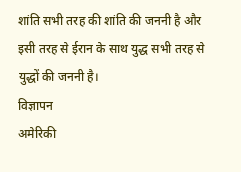शांति सभी तरह की शांति की जननी है और इसी तरह से ईरान के साथ युद्ध सभी तरह से युद्धों की जननी है।
विज्ञापन
अमेरिकी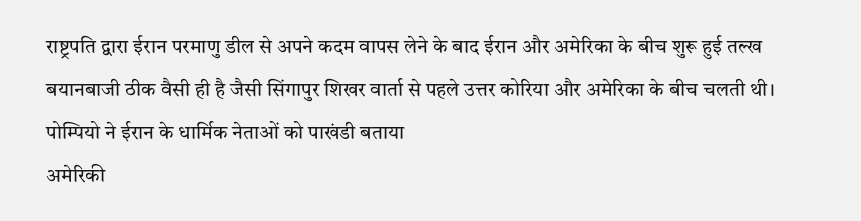राष्ट्रपति द्वारा ईरान परमाणु डील से अपने कदम वापस लेने के बाद ईरान और अमेरिका के बीच शुरू हुई तल्ख बयानबाजी ठीक वैसी ही है जैसी सिंगापुर शिखर वार्ता से पहले उत्तर कोरिया और अमेरिका के बीच चलती थी।
पोम्पियो ने ईरान के धार्मिक नेताओं को पाखंडी बताया
अमेरिकी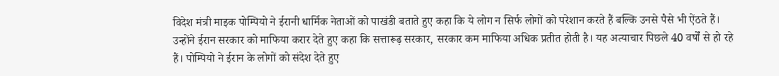विदेश मंत्री माइक पोम्पियो ने ईरानी धार्मिक नेताओं को पाखंडी बताते हुए कहा कि ये लोग न सिर्फ लोगों को परेशान करते हैं बल्कि उनसे पैसे भी ऐंठते हैं। उन्होंने ईरान सरकार को माफिया करार देते हुए कहा कि सत्तारूढ़ सरकार, सरकार कम माफिया अधिक प्रतीत होती है। यह अत्याचार पिछले 40 वर्षों से हो रहे हैं। पोम्पियो ने ईरान के लोगों को संदेश देते हुए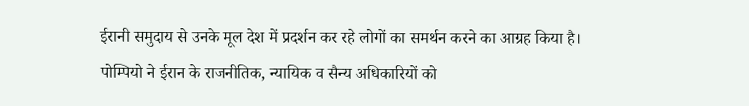ईरानी समुदाय से उनके मूल देश में प्रदर्शन कर रहे लोगों का समर्थन करने का आग्रह किया है।
पोम्पियो ने ईरान के राजनीतिक, न्यायिक व सैन्य अधिकारियों को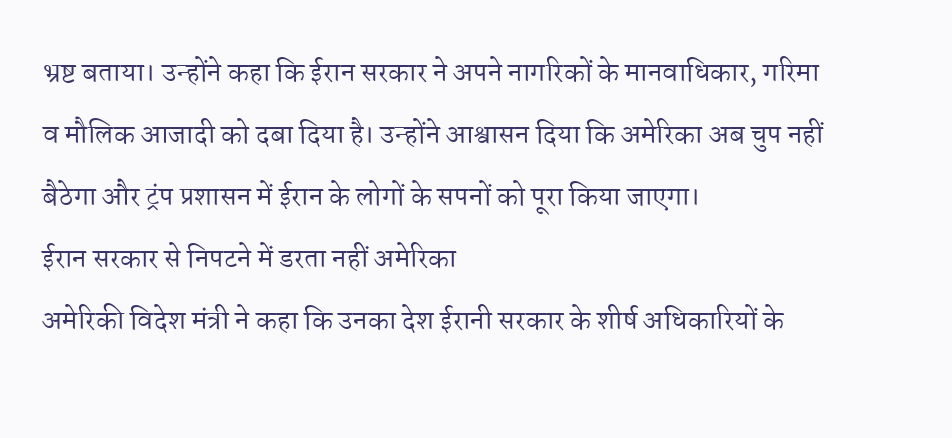भ्रष्ट बताया। उन्होंने कहा कि ईरान सरकार ने अपने नागरिकों के मानवाधिकार, गरिमा व मौलिक आजादी को दबा दिया है। उन्होंने आश्वासन दिया कि अमेरिका अब चुप नहीं बैठेगा और ट्रंप प्रशासन में ईरान के लोगों के सपनों को पूरा किया जाएगा।
ईरान सरकार से निपटने में डरता नहीं अमेरिका
अमेरिकी विदेश मंत्री ने कहा कि उनका देश ईरानी सरकार के शीर्ष अधिकारियों के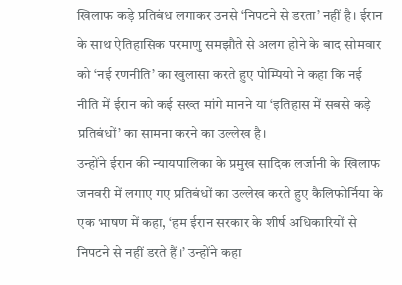खिलाफ कड़े प्रतिबंध लगाकर उनसे ‘निपटने से डरता’ नहीं है। ईरान के साथ ऐतिहासिक परमाणु समझौते से अलग होने के बाद सोमवार को ‘नई रणनीति’ का खुलासा करते हुए पोम्पियो ने कहा कि नई नीति में ईरान को कई सख्त मांगे मानने या ‘इतिहास में सबसे कड़े प्रतिबंधों’ का सामना करने का उल्लेख है।
उन्होंने ईरान की न्यायपालिका के प्रमुख सादिक लर्जानी के खिलाफ जनवरी में लगाए गए प्रतिबंधों का उल्लेख करते हुए कैलिफोर्निया के एक भाषण में कहा, ‘हम ईरान सरकार के शीर्ष अधिकारियों से निपटने से नहीं डरते हैं।’ उन्होंने कहा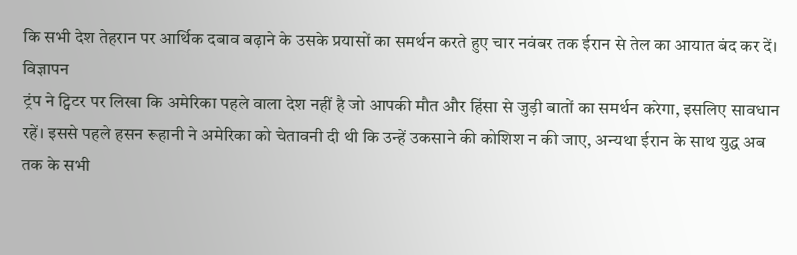कि सभी देश तेहरान पर आर्थिक दबाव बढ़ाने के उसके प्रयासों का समर्थन करते हुए चार नवंबर तक ईरान से तेल का आयात बंद कर दें।
विज्ञापन
ट्रंप ने ट्विटर पर लिखा कि अमेरिका पहले वाला देश नहीं है जो आपकी मौत और हिंसा से जुड़ी बातों का समर्थन करेगा, इसलिए सावधान रहें। इससे पहले हसन रूहानी ने अमेरिका को चेतावनी दी थी कि उन्हें उकसाने की कोशिश न की जाए, अन्यथा ईरान के साथ युद्ध अब तक के सभी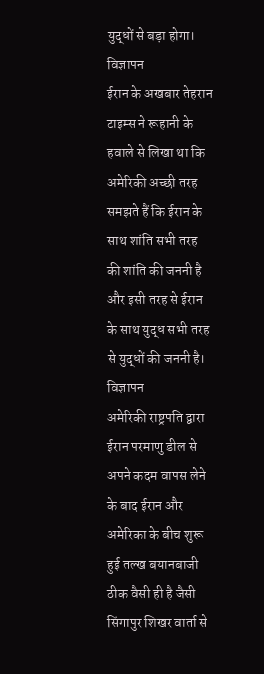युद्धों से बड़ा होगा।
विज्ञापन
ईरान के अखबार तेहरान टाइम्स ने रूहानी के हवाले से लिखा था कि अमेरिकी अच्छी तरह समझते हैं कि ईरान के साथ शांति सभी तरह की शांति की जननी है और इसी तरह से ईरान के साथ युद्ध सभी तरह से युद्धों की जननी है।
विज्ञापन
अमेरिकी राष्ट्रपति द्वारा ईरान परमाणु डील से अपने कदम वापस लेने के बाद ईरान और अमेरिका के बीच शुरू हुई तल्ख बयानबाजी ठीक वैसी ही है जैसी सिंगापुर शिखर वार्ता से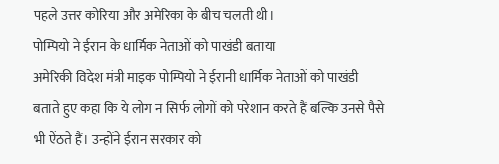पहले उत्तर कोरिया और अमेरिका के बीच चलती थी।
पोम्पियो ने ईरान के धार्मिक नेताओं को पाखंडी बताया
अमेरिकी विदेश मंत्री माइक पोम्पियो ने ईरानी धार्मिक नेताओं को पाखंडी बताते हुए कहा कि ये लोग न सिर्फ लोगों को परेशान करते हैं बल्कि उनसे पैसे भी ऐंठते हैं। उन्होंने ईरान सरकार को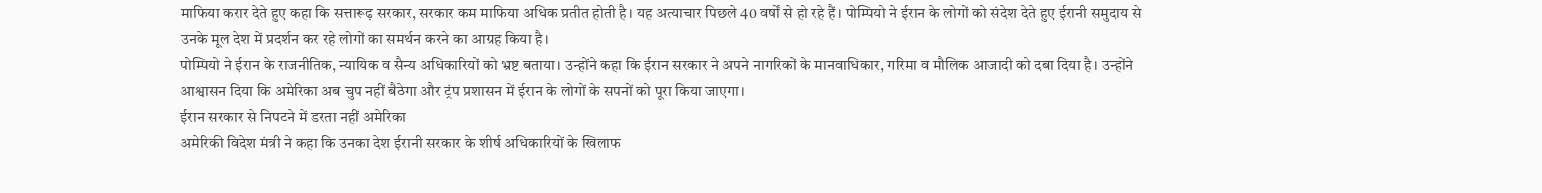माफिया करार देते हुए कहा कि सत्तारूढ़ सरकार, सरकार कम माफिया अधिक प्रतीत होती है। यह अत्याचार पिछले 40 वर्षों से हो रहे हैं। पोम्पियो ने ईरान के लोगों को संदेश देते हुए ईरानी समुदाय से उनके मूल देश में प्रदर्शन कर रहे लोगों का समर्थन करने का आग्रह किया है।
पोम्पियो ने ईरान के राजनीतिक, न्यायिक व सैन्य अधिकारियों को भ्रष्ट बताया। उन्होंने कहा कि ईरान सरकार ने अपने नागरिकों के मानवाधिकार, गरिमा व मौलिक आजादी को दबा दिया है। उन्होंने आश्वासन दिया कि अमेरिका अब चुप नहीं बैठेगा और ट्रंप प्रशासन में ईरान के लोगों के सपनों को पूरा किया जाएगा।
ईरान सरकार से निपटने में डरता नहीं अमेरिका
अमेरिकी विदेश मंत्री ने कहा कि उनका देश ईरानी सरकार के शीर्ष अधिकारियों के खिलाफ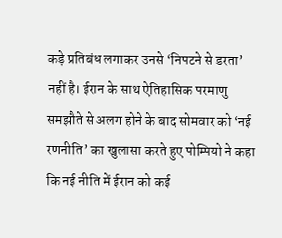कड़े प्रतिबंध लगाकर उनसे ‘निपटने से डरता’ नहीं है। ईरान के साथ ऐतिहासिक परमाणु समझौते से अलग होने के बाद सोमवार को ‘नई रणनीति’ का खुलासा करते हुए पोम्पियो ने कहा कि नई नीति में ईरान को कई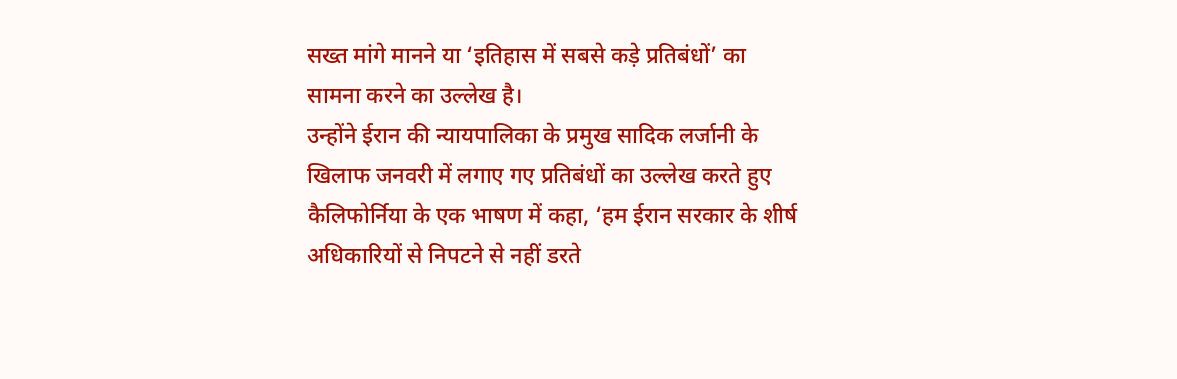सख्त मांगे मानने या ‘इतिहास में सबसे कड़े प्रतिबंधों’ का सामना करने का उल्लेख है।
उन्होंने ईरान की न्यायपालिका के प्रमुख सादिक लर्जानी के खिलाफ जनवरी में लगाए गए प्रतिबंधों का उल्लेख करते हुए कैलिफोर्निया के एक भाषण में कहा, ‘हम ईरान सरकार के शीर्ष अधिकारियों से निपटने से नहीं डरते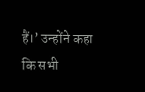हैं।’ उन्होंने कहा कि सभी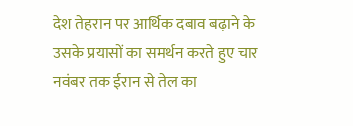देश तेहरान पर आर्थिक दबाव बढ़ाने के उसके प्रयासों का समर्थन करते हुए चार नवंबर तक ईरान से तेल का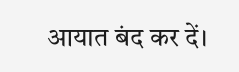आयात बंद कर दें।